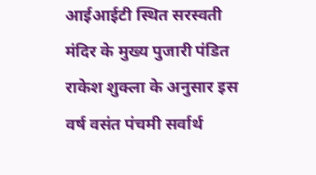आईआईटी स्थित सरस्वती मंदिर के मुख्य पुजारी पंडित राकेश शुक्ला के अनुसार इस वर्ष वसंत पंचमी सर्वार्थ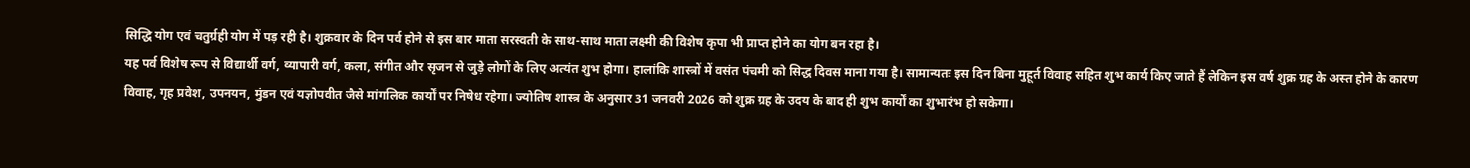सिद्धि योग एवं चतुर्ग्रही योग में पड़ रही है। शुक्रवार के दिन पर्व होने से इस बार माता सरस्वती के साथ-साथ माता लक्ष्मी की विशेष कृपा भी प्राप्त होने का योग बन रहा है।
यह पर्व विशेष रूप से विद्यार्थी वर्ग, व्यापारी वर्ग, कला, संगीत और सृजन से जुड़े लोगों के लिए अत्यंत शुभ होगा। हालांकि शास्त्रों में वसंत पंचमी को सिद्ध दिवस माना गया है। सामान्यतः इस दिन बिना मुहूर्त विवाह सहित शुभ कार्य किए जाते हैं लेकिन इस वर्ष शुक्र ग्रह के अस्त होने के कारण विवाह, गृह प्रवेश, उपनयन, मुंडन एवं यज्ञोपवीत जैसे मांगलिक कार्यों पर निषेध रहेगा। ज्योतिष शास्त्र के अनुसार 31 जनवरी 2026 को शुक्र ग्रह के उदय के बाद ही शुभ कार्यों का शुभारंभ हो सकेगा।